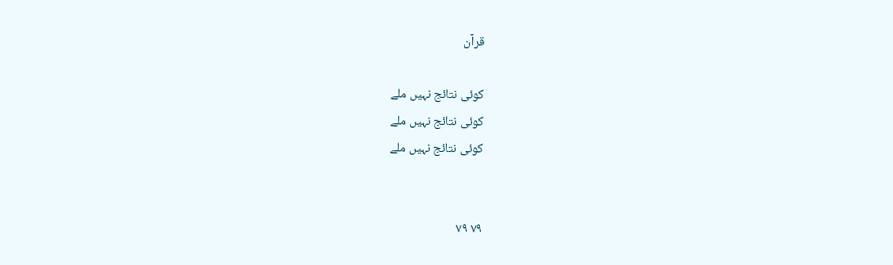قرآن

کوئی نتائج نہیں ملے
کوئی نتائج نہیں ملے
کوئی نتائج نہیں ملے


٧٩ ٧٩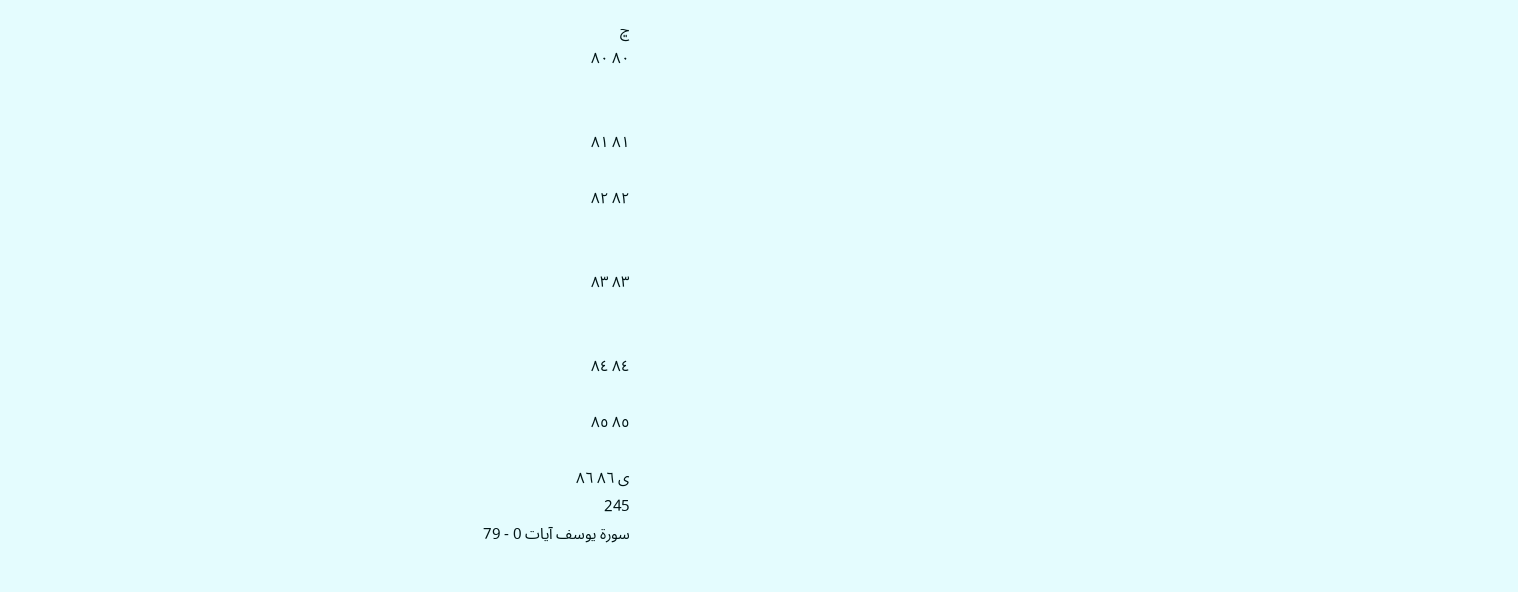ڇ
٨٠ ٨٠


٨١ ٨١

٨٢ ٨٢


٨٣ ٨٣


٨٤ ٨٤

٨٥ ٨٥

ی ٨٦ ٨٦
245
سورۃ يوسف آیات 0 - 79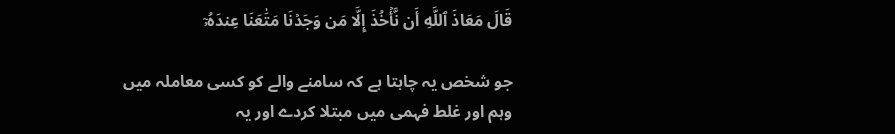قَالَ مَعَاذَ ٱللَّهِ أَن نَّأۡخُذَ إِلَّا مَن وَجَدۡنَا مَتَٰعَنَا عِندَهُۥٓ

جو شخص یہ چاہتا ہے کہ سامنے والے کو کسی معاملہ میں وہم اور غلط فہمی میں مبتلا کردے اور یہ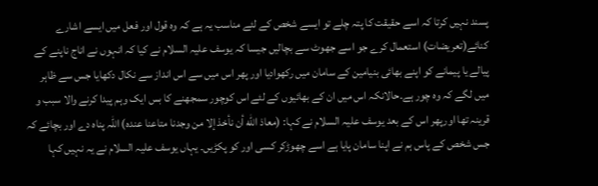پسند نہیں کرتا کہ اسے حقیقت کا پتہ چلے تو ایسے شخص کے لئے مناسب یہ ہے کہ وہ قول اور فعل میں ایسے اشارے کنائے(تعریضات) استعمال کرے جو اسے جھوٹ سے بچالیں جیسا کہ یوسف علیہ السلام نے کیا کہ انہوں نے اناج ناپنے کے پیالے یا پیمانے کو اپنے بھائی بنیامین کے سامان میں رکھوادیا اور پھر اس میں سے اس انداز سے نکال دکھایا جس سے ظاہر میں لگے کہ وہ چور ہے۔حالانکہ اس میں ان کے بھائیوں کے لئے اس کوچور سمجھنے کا بس ایک وہم پیدا کرنے والا سبب و قرینہ تھا اورپھر اس کے بعد یوسف علیہ السلام نے کہا: (معاذ الله أن نأخذ إلا من وجدنا متاعنا عنده) اللہ پناہ دے اور بچائے کہ جس شخص کے پاس ہم نے اپنا سامان پایا ہے اسے چھوڑکر کسی اور کو پکڑیں۔ یہاں یوسف علیہ السلام نے یہ نہیں کہا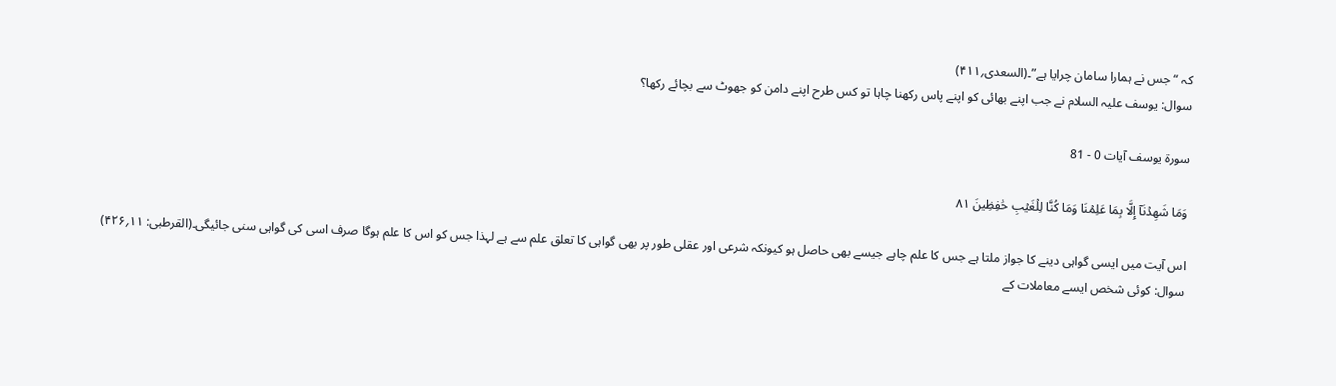کہ “جس نے ہمارا سامان چرایا ہے”۔(السعدی؍۴۱۱)
سوال: یوسف علیہ السلام نے جب اپنے بھائی کو اپنے پاس رکھنا چاہا تو کس طرح اپنے دامن کو جھوٹ سے بچائے رکھا؟

سورۃ يوسف آیات 0 - 81

وَمَا شَهِدۡنَآ إِلَّا بِمَا عَلِمۡنَا وَمَا كُنَّا لِلۡغَيۡبِ حَٰفِظِينَ ٨١

اس آیت میں ایسی گواہی دینے کا جواز ملتا ہے جس کا علم چاہے جیسے بھی حاصل ہو کیونکہ شرعی اور عقلی طور پر بھی گواہی کا تعلق علم سے ہے لہذا جس کو اس کا علم ہوگا صرف اسی کی گواہی سنی جائیگی۔(القرطبی: ۱۱؍۴۲۶)
سوال: کوئی شخص ایسے معاملات کے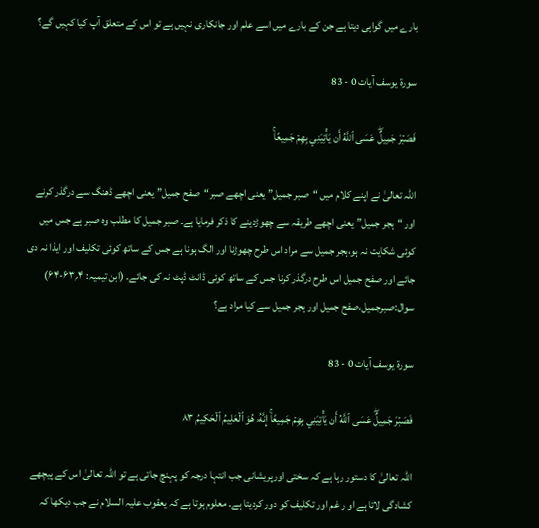بارے میں گواہی دیتا ہے جن کے بارے میں اسے علم اور جانکاری نہیں ہے تو اس کے متعلق آپ کیا کہیں گے؟

سورۃ يوسف آیات 0 - 83

فَصَبۡرٞ جَمِيلٌۖ عَسَى ٱللَّهُ أَن يَأۡتِيَنِي بِهِمۡ جَمِيعًاۚ

اللہ تعالیٰ نے اپنے کلام میں “صبر جمیل” یعنی اچھے صبر“صفح جمیل” یعنی اچھے ڈھنگ سے درگذر کرنے اور “ہجر جمیل” یعنی اچھے طریقہ سے چھوڑدینے کا ذکر فرمایا ہے۔ صبر جمیل کا مطلب وہ صبر ہے جس میں کوئی شکایت نہ ہو،ہجر جمیل سے مراد اس طرح چھوڑنا اور الگ ہونا ہے جس کے ساتھ کوئی تکلیف اور ایذا نہ دی جائے اور صفح جمیل اس طرح درگذر کرنا جس کے ساتھ کوئی ڈانٹ ڈپٹ نہ کی جائے۔ (ابن تیمیہ: ۴؍۶۳-۶۴)
سوال:صبرجمیل،صفح جمیل اور ہجر جمیل سے کیا مراد ہے؟

سورۃ يوسف آیات 0 - 83

فَصَبۡرٞ جَمِيلٌۖ عَسَى ٱللَّهُ أَن يَأۡتِيَنِي بِهِمۡ جَمِيعًاۚ إِنَّهُۥ هُوَ ٱلۡعَلِيمُ ٱلۡحَكِيمُ ٨٣

اللہ تعالیٰ کا دستور رہا ہے کہ سختی اورپریشانی جب انتہا درجہ کو پہنچ جاتی ہے تو اللہ تعالیٰ اس کے پیچھے کشادگی لاتا ہے او ر غم اور تکلیف کو دور کردیتا ہے۔ معلوم ہوتا ہے کہ یعقوب علیہ السلام نے جب دیکھا کہ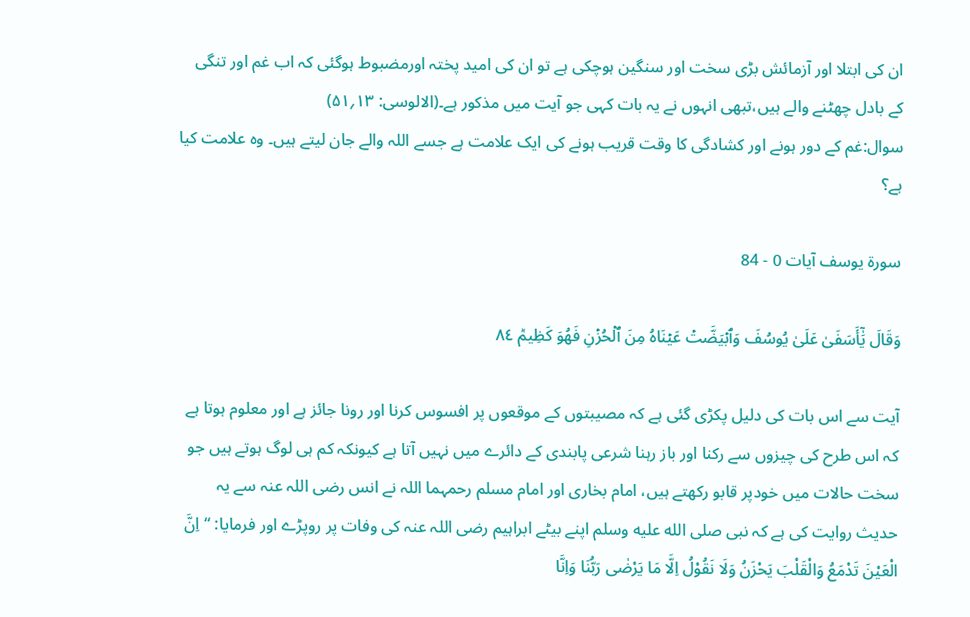ان کی ابتلا اور آزمائش بڑی سخت اور سنگین ہوچکی ہے تو ان کی امید پختہ اورمضبوط ہوگئی کہ اب غم اور تنگی کے بادل چھٹنے والے ہیں،تبھی انہوں نے یہ بات کہی جو آیت میں مذکور ہے۔(الالوسی: ۱۳؍۵۱)
سوال:غم کے دور ہونے اور کشادگی کا وقت قریب ہونے کی ایک علامت ہے جسے اللہ والے جان لیتے ہیں۔ وہ علامت کیا ہے؟

سورۃ يوسف آیات 0 - 84

وَقَالَ يَٰٓأَسَفَىٰ عَلَىٰ يُوسُفَ وَٱبۡيَضَّتۡ عَيۡنَاهُ مِنَ ٱلۡحُزۡنِ فَهُوَ كَظِيمٞ ٨٤

آیت سے اس بات کی دلیل پکڑی گئی ہے کہ مصیبتوں کے موقعوں پر افسوس کرنا اور رونا جائز ہے اور معلوم ہوتا ہے کہ اس طرح کی چیزوں سے رکنا اور باز رہنا شرعی پابندی کے دائرے میں نہیں آتا ہے کیونکہ کم ہی لوگ ہوتے ہیں جو سخت حالات میں خودپر قابو رکھتے ہیں، امام بخاری اور امام مسلم رحمہما اللہ نے انس رضی اللہ عنہ سے یہ حدیث روایت کی ہے کہ نبی صلى الله عليه وسلم اپنے بیٹے ابراہیم رضی اللہ عنہ کی وفات پر روپڑے اور فرمایا: “اِنَّ الْعَيْنَ تَدْمَعُ وَالْقَلْبَ يَحْزَنُ وَلَا نَقُوْلُ اِلَّا مَا يَرْضٰى رَبُّنَا وَاِنَّا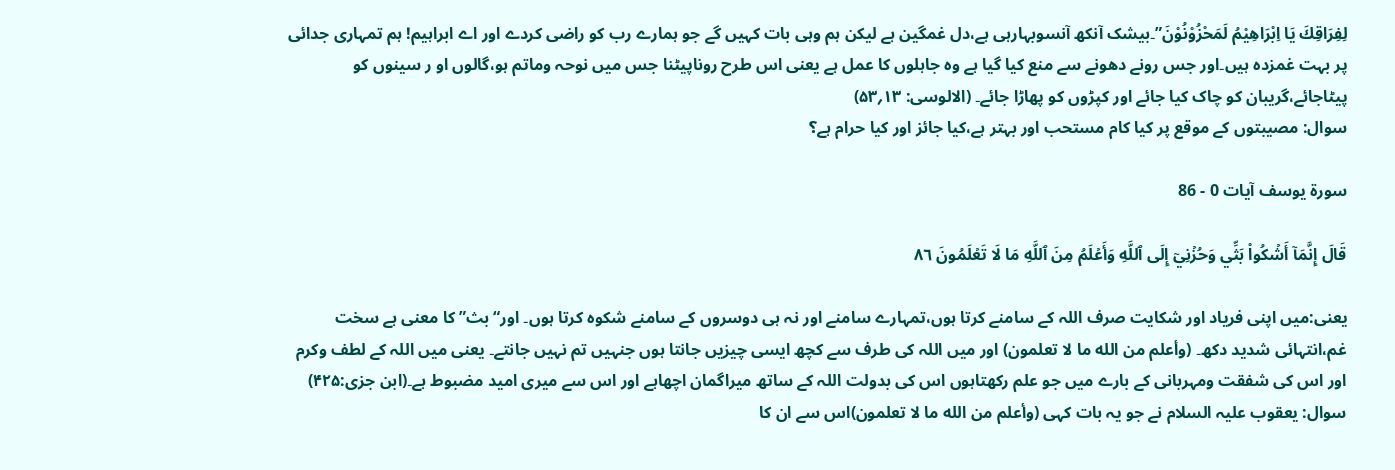لِفِرَاقِكَ يَا اِبْرَاهِيْمُ لَمَحْزُوْنُوْنَ”۔بیشک آنکھ آنسوبہارہی ہے،دل غمگین ہے لیکن ہم وہی بات کہیں گے جو ہمارے رب کو راضی کردے اور اے ابراہیم! ہم تمہاری جدائی پر بہت غمزدہ ہیں۔اور جس رونے دھونے سے منع کیا گیا ہے وہ جاہلوں کا عمل ہے یعنی اس طرح روناپیٹنا جس میں نوحہ وماتم ہو،گالوں او ر سینوں کو پیٹاجائے،گریبان کو چاک کیا جائے اور کپڑوں کو پھاڑا جائے۔ (الالوسی: ۱۳؍۵۳)
سوال: مصیبتوں کے موقع پر کیا کام مستحب اور بہتر ہے،کیا جائز اور کیا حرام ہے؟

سورۃ يوسف آیات 0 - 86

قَالَ إِنَّمَآ أَشۡكُواْ بَثِّي وَحُزۡنِيٓ إِلَى ٱللَّهِ وَأَعۡلَمُ مِنَ ٱللَّهِ مَا لَا تَعۡلَمُونَ ٨٦

یعنی:میں اپنی فریاد اور شکایت صرف اللہ کے سامنے کرتا ہوں،تمہارے سامنے اور نہ ہی دوسروں کے سامنے شکوہ کرتا ہوں۔ اور“بث” کا معنی ہے سخت غم،انتہائی شدید دکھ۔ (وأعلم من الله ما لا تعلمون) اور میں اللہ کی طرف سے کچھ ایسی چیزیں جانتا ہوں جنہیں تم نہیں جانتے۔ یعنی میں اللہ کے لطف وکرم اور اس کی شفقت ومہربانی کے بارے میں جو علم رکھتاہوں اس کی بدولت اللہ کے ساتھ میراگمان اچھاہے اور اس سے میری امید مضبوط ہے۔(ابن جزی:۴۲۵)
سوال: یعقوب علیہ السلام نے جو یہ بات کہی (وأعلم من الله ما لا تعلمون)اس سے ان کا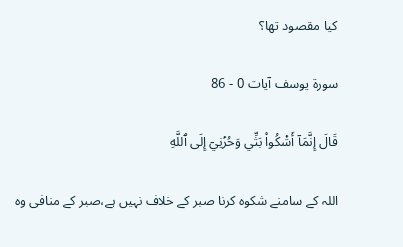کیا مقصود تھا؟

سورۃ يوسف آیات 0 - 86

قَالَ إِنَّمَآ أَشۡكُواْ بَثِّي وَحُزۡنِيٓ إِلَى ٱللَّهِ

اللہ کے سامنے شکوہ کرنا صبر کے خلاف نہیں ہے،صبر کے منافی وہ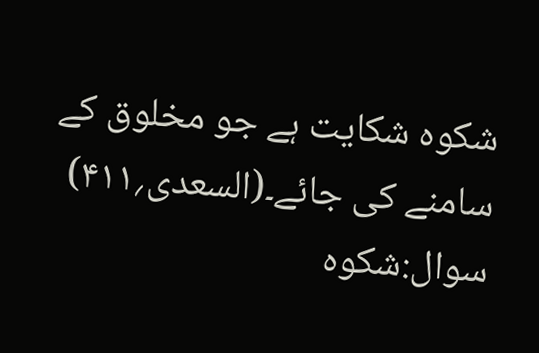شکوہ شکایت ہے جو مخلوق کے سامنے کی جائے۔(السعدی؍۴۱۱)
سوال:شکوہ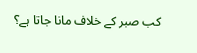کب صبر کے خلاف مانا جاتا ہے؟